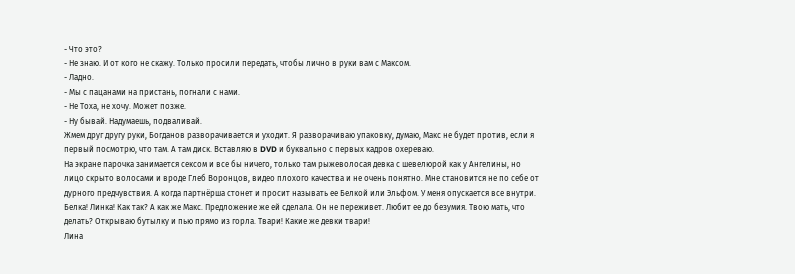- Что это?
- Не знаю. И от кого не скажу. Только просили передать, чтобы лично в руки вам с Максом.
- Ладно.
- Мы с пацанами на пристань, погнали с нами.
- Не Тоха, не хочу. Может позже.
- Ну бывай. Надумаешь, подваливай.
Жмем друг другу руки, Богданов разворачивается и уходит. Я разворачиваю упаковку, думаю, Макс не будет против, если я первый посмотрю, что там. А там диск. Вставляю в DVD и буквально с первых кадров охереваю.
На экране парочка занимается сексом и все бы ничего, только там рыжеволосая девка с шевелюрой как у Ангелины, но лицо скрыто волосами и вроде Глеб Воронцов, видео плохого качества и не очень понятно. Мне становится не по себе от дурного предчувствия. А когда партнёрша стонет и просит называть ее Белкой или Эльфом. У меня опускается все внутри. Белка! Линка! Как так? А как же Макс. Предложение же ей сделала. Он не переживет. Любит ее до безумия. Твою мать, что делать? Открываю бутылку и пью прямо из горла. Твари! Какие же девки твари!
Лина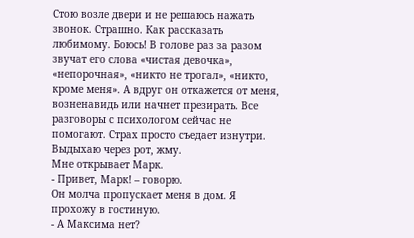Стою возле двери и не решаюсь нажать звонок. Страшно. Как рассказать любимому. Боюсь! В голове раз за разом звучат его слова «чистая девочка», «непорочная», «никто не трогал», «никто, кроме меня». А вдруг он откажется от меня, возненавидь или начнет презирать. Все разговоры с психологом сейчас не помогают. Страх просто съедает изнутри.
Выдыхаю через рот, жму.
Мне открывает Марк.
- Привет, Марк! – говорю.
Он молча пропускает меня в дом. Я прохожу в гостиную.
- А Максима нет?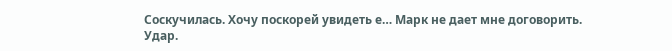Соскучилась. Хочу поскорей увидеть е… Марк не дает мне договорить.
Удар.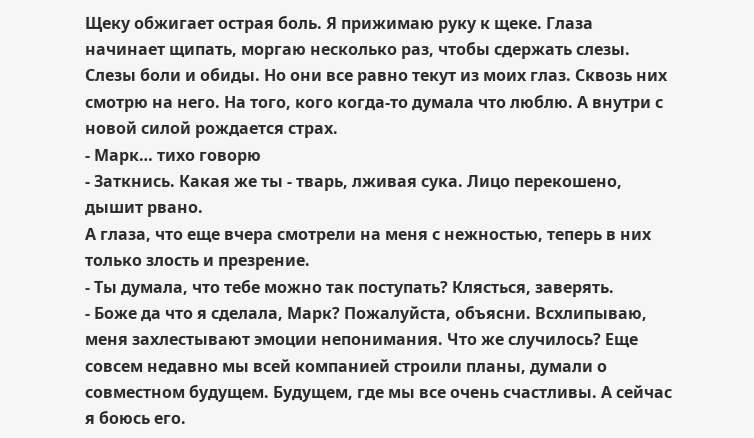Щеку обжигает острая боль. Я прижимаю руку к щеке. Глаза начинает щипать, моргаю несколько раз, чтобы сдержать слезы. Слезы боли и обиды. Но они все равно текут из моих глаз. Сквозь них смотрю на него. На того, кого когда-то думала что люблю. А внутри с новой силой рождается страх.
- Марк… тихо говорю
- Заткнись. Какая же ты - тварь, лживая сука. Лицо перекошено, дышит рвано.
А глаза, что еще вчера смотрели на меня с нежностью, теперь в них только злость и презрение.
- Ты думала, что тебе можно так поступать? Клясться, заверять.
- Боже да что я сделала, Марк? Пожалуйста, объясни. Всхлипываю, меня захлестывают эмоции непонимания. Что же случилось? Еще совсем недавно мы всей компанией строили планы, думали о совместном будущем. Будущем, где мы все очень счастливы. А сейчас я боюсь его.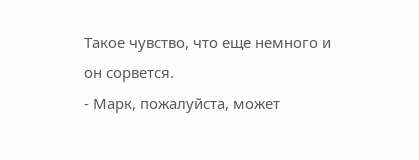Такое чувство, что еще немного и он сорвется.
- Марк, пожалуйста, может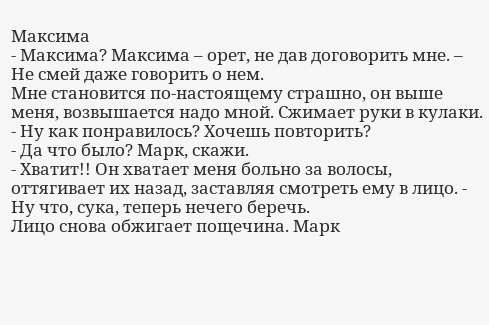Максима
- Максима? Максима – орет, не дав договорить мне. – Не смей даже говорить о нем.
Мне становится по-настоящему страшно, он выше меня, возвышается надо мной. Сжимает руки в кулаки.
- Ну как понравилось? Хочешь повторить?
- Да что было? Марк, скажи.
- Хватит!! Он хватает меня больно за волосы, оттягивает их назад, заставляя смотреть ему в лицо. - Ну что, сука, теперь нечего беречь.
Лицо снова обжигает пощечина. Марк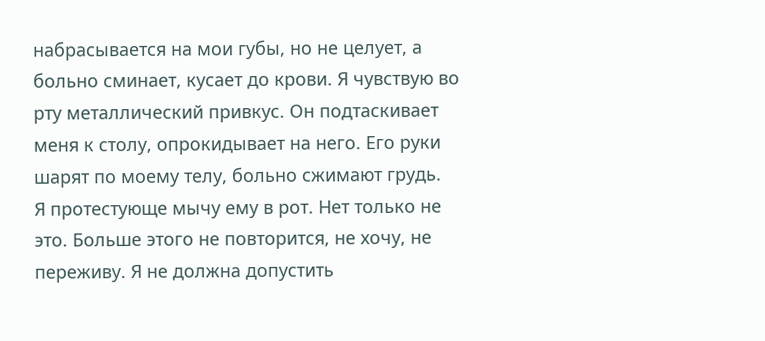набрасывается на мои губы, но не целует, а больно сминает, кусает до крови. Я чувствую во рту металлический привкус. Он подтаскивает меня к столу, опрокидывает на него. Его руки шарят по моему телу, больно сжимают грудь.
Я протестующе мычу ему в рот. Нет только не это. Больше этого не повторится, не хочу, не переживу. Я не должна допустить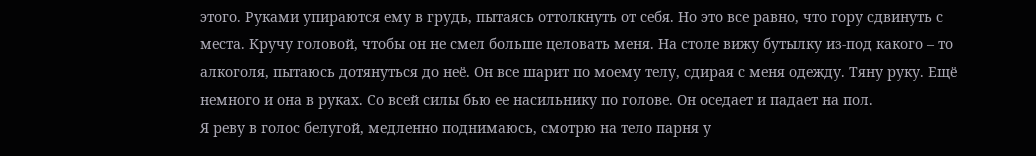этого. Руками упираются ему в грудь, пытаясь оттолкнуть от себя. Но это все равно, что гору сдвинуть с места. Кручу головой, чтобы он не смел больше целовать меня. На столе вижу бутылку из-под какого – то алкоголя, пытаюсь дотянуться до неё. Он все шарит по моему телу, сдирая с меня одежду. Тяну руку. Ещё немного и она в руках. Со всей силы бью ее насильнику по голове. Он оседает и падает на пол.
Я реву в голос белугой, медленно поднимаюсь, смотрю на тело парня у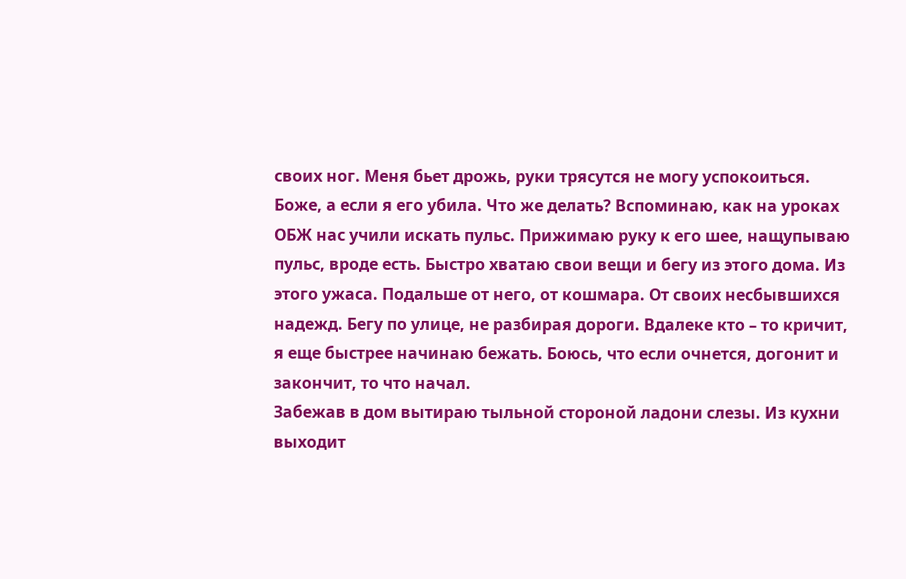своих ног. Меня бьет дрожь, руки трясутся не могу успокоиться. Боже, а если я его убила. Что же делать? Вспоминаю, как на уроках ОБЖ нас учили искать пульс. Прижимаю руку к его шее, нащупываю пульс, вроде есть. Быстро хватаю свои вещи и бегу из этого дома. Из этого ужаса. Подальше от него, от кошмара. От своих несбывшихся надежд. Бегу по улице, не разбирая дороги. Вдалеке кто – то кричит, я еще быстрее начинаю бежать. Боюсь, что если очнется, догонит и закончит, то что начал.
Забежав в дом вытираю тыльной стороной ладони слезы. Из кухни выходит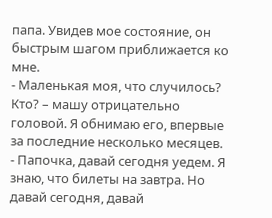папа. Увидев мое состояние, он быстрым шагом приближается ко мне.
- Маленькая моя, что случилось? Кто? – машу отрицательно головой. Я обнимаю его, впервые за последние несколько месяцев.
- Папочка, давай сегодня уедем. Я знаю, что билеты на завтра. Но давай сегодня, давай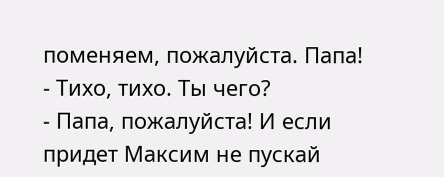поменяем, пожалуйста. Папа!
- Тихо, тихо. Ты чего?
- Папа, пожалуйста! И если придет Максим не пускай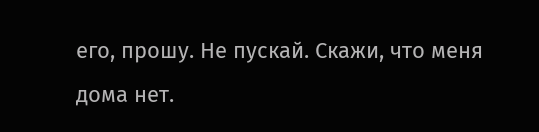его, прошу. Не пускай. Скажи, что меня дома нет.